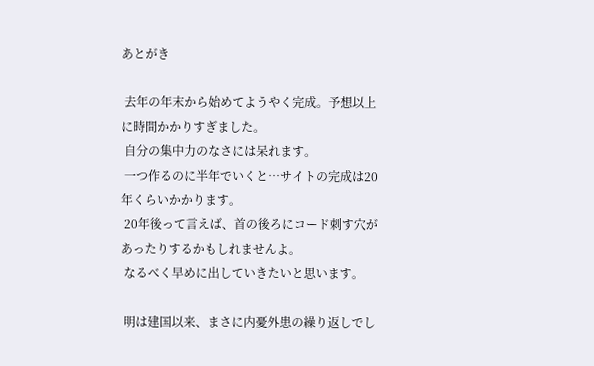あとがき

 去年の年末から始めてようやく完成。予想以上に時間かかりすぎました。
 自分の集中力のなさには呆れます。
 一つ作るのに半年でいくと…サイトの完成は20年くらいかかります。
 20年後って言えば、首の後ろにコード刺す穴があったりするかもしれませんよ。
 なるべく早めに出していきたいと思います。

 明は建国以来、まさに内憂外患の繰り返しでし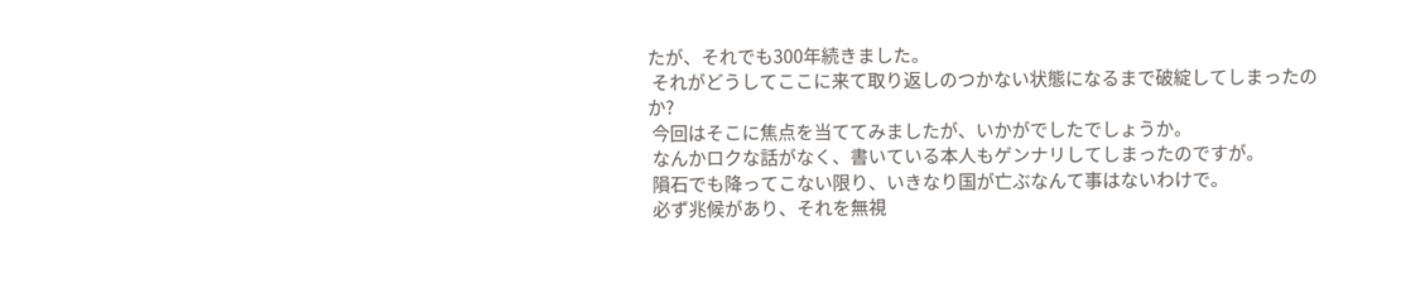たが、それでも300年続きました。
 それがどうしてここに来て取り返しのつかない状態になるまで破綻してしまったのか?
 今回はそこに焦点を当ててみましたが、いかがでしたでしょうか。
 なんかロクな話がなく、書いている本人もゲンナリしてしまったのですが。
 隕石でも降ってこない限り、いきなり国が亡ぶなんて事はないわけで。
 必ず兆候があり、それを無視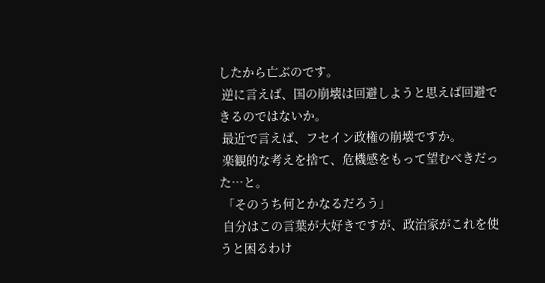したから亡ぶのです。
 逆に言えば、国の崩壊は回避しようと思えば回避できるのではないか。
 最近で言えば、フセイン政権の崩壊ですか。
 楽観的な考えを捨て、危機感をもって望むべきだった…と。
 「そのうち何とかなるだろう」
 自分はこの言葉が大好きですが、政治家がこれを使うと困るわけ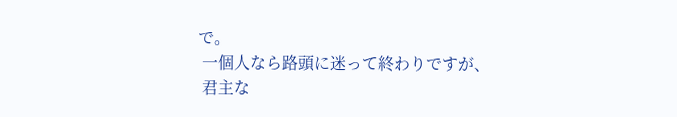で。
 一個人なら路頭に迷って終わりですが、
 君主な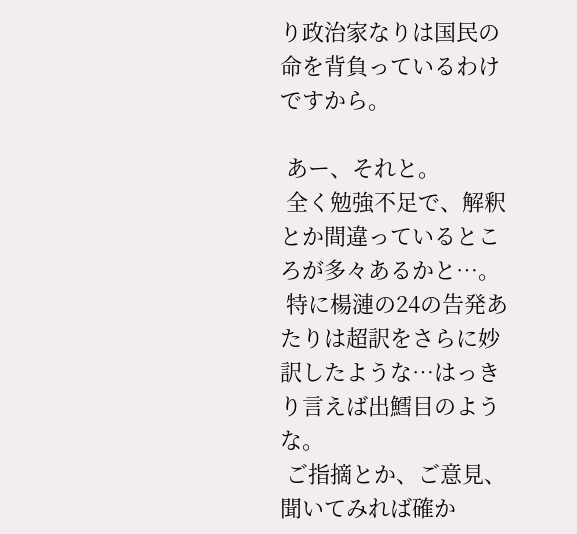り政治家なりは国民の命を背負っているわけですから。

 あー、それと。
 全く勉強不足で、解釈とか間違っているところが多々あるかと…。
 特に楊漣の24の告発あたりは超訳をさらに妙訳したような…はっきり言えば出鱈目のような。
 ご指摘とか、ご意見、聞いてみれば確か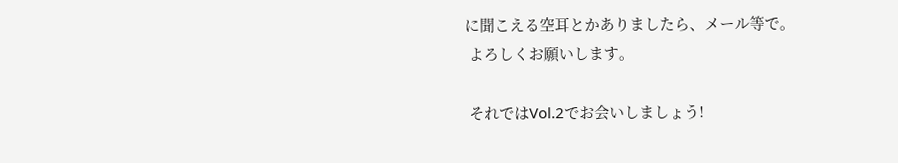に聞こえる空耳とかありましたら、メール等で。
 よろしくお願いします。

 それではVol.2でお会いしましょう!